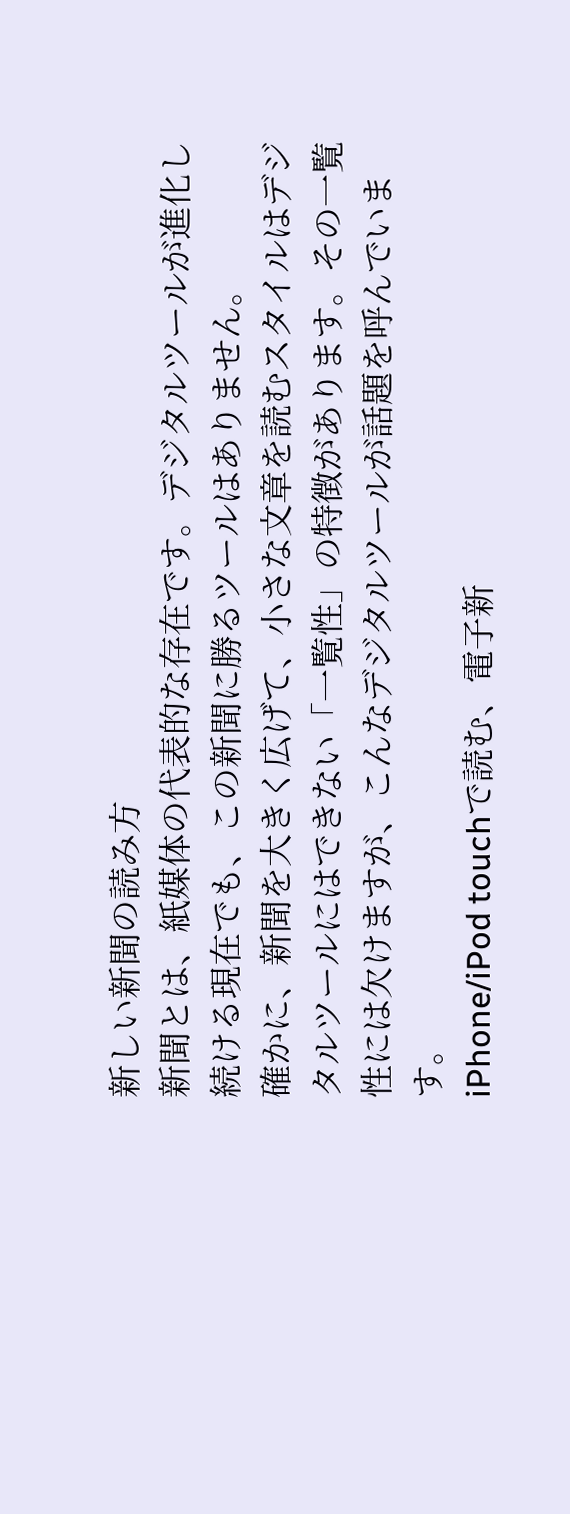新しい新聞の読み方
新聞とは、紙媒体の代表的な存在です。デジタルツールが進化し続ける現在でも、この新聞に勝るツールはありません。
確かに、新聞を大きく広げて、小さな文章を読むスタイルはデジタルツールにはできない「一覧性」の特徴があります。その一覧性には欠けますが、こんなデジタルツールが話題を呼んでいます。
iPhone/iPod touchで読む、電子新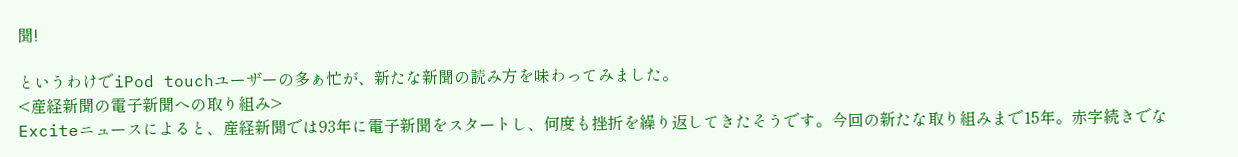聞!

というわけでiPod touchユーザーの多ぁ忙が、新たな新聞の読み方を味わってみました。
<産経新聞の電子新聞への取り組み>
Exciteニュースによると、産経新聞では93年に電子新聞をスタートし、何度も挫折を繰り返してきたそうです。今回の新たな取り組みまで15年。赤字続きでな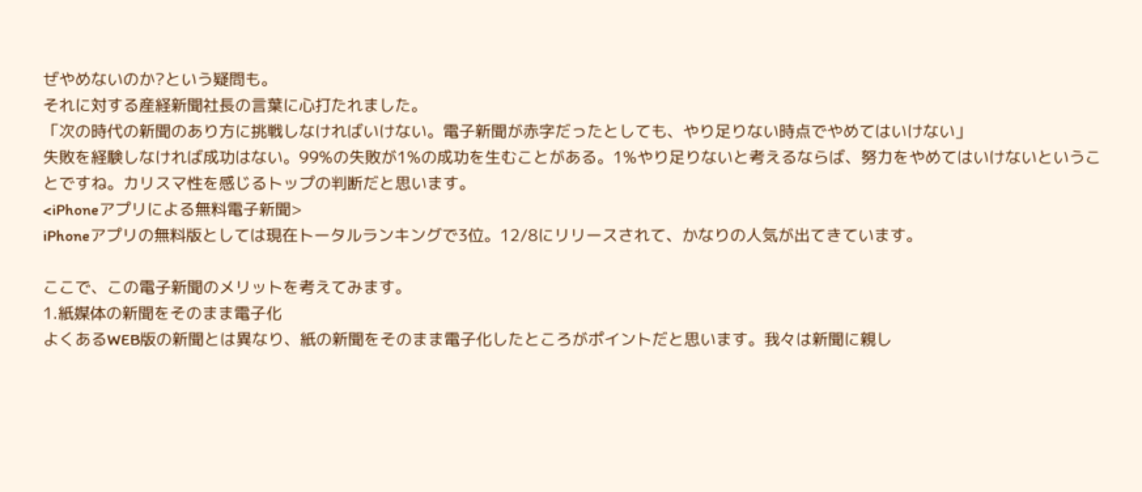ぜやめないのか?という疑問も。
それに対する産経新聞社長の言葉に心打たれました。
「次の時代の新聞のあり方に挑戦しなければいけない。電子新聞が赤字だったとしても、やり足りない時点でやめてはいけない」
失敗を経験しなければ成功はない。99%の失敗が1%の成功を生むことがある。1%やり足りないと考えるならば、努力をやめてはいけないということですね。カリスマ性を感じるトップの判断だと思います。
<iPhoneアプリによる無料電子新聞>
iPhoneアプリの無料版としては現在トータルランキングで3位。12/8にリリースされて、かなりの人気が出てきています。

ここで、この電子新聞のメリットを考えてみます。
1.紙媒体の新聞をそのまま電子化
よくあるWEB版の新聞とは異なり、紙の新聞をそのまま電子化したところがポイントだと思います。我々は新聞に親し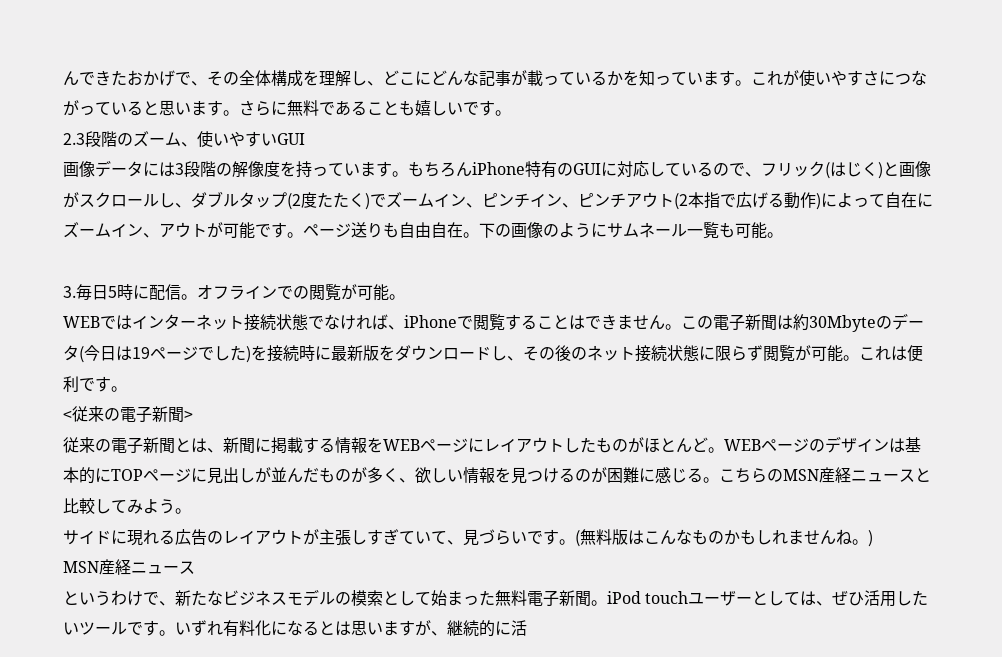んできたおかげで、その全体構成を理解し、どこにどんな記事が載っているかを知っています。これが使いやすさにつながっていると思います。さらに無料であることも嬉しいです。
2.3段階のズーム、使いやすいGUI
画像データには3段階の解像度を持っています。もちろんiPhone特有のGUIに対応しているので、フリック(はじく)と画像がスクロールし、ダブルタップ(2度たたく)でズームイン、ピンチイン、ピンチアウト(2本指で広げる動作)によって自在にズームイン、アウトが可能です。ページ送りも自由自在。下の画像のようにサムネール一覧も可能。

3.毎日5時に配信。オフラインでの閲覧が可能。
WEBではインターネット接続状態でなければ、iPhoneで閲覧することはできません。この電子新聞は約30Mbyteのデータ(今日は19ページでした)を接続時に最新版をダウンロードし、その後のネット接続状態に限らず閲覧が可能。これは便利です。
<従来の電子新聞>
従来の電子新聞とは、新聞に掲載する情報をWEBページにレイアウトしたものがほとんど。WEBページのデザインは基本的にTOPページに見出しが並んだものが多く、欲しい情報を見つけるのが困難に感じる。こちらのMSN産経ニュースと比較してみよう。
サイドに現れる広告のレイアウトが主張しすぎていて、見づらいです。(無料版はこんなものかもしれませんね。)
MSN産経ニュース
というわけで、新たなビジネスモデルの模索として始まった無料電子新聞。iPod touchユーザーとしては、ぜひ活用したいツールです。いずれ有料化になるとは思いますが、継続的に活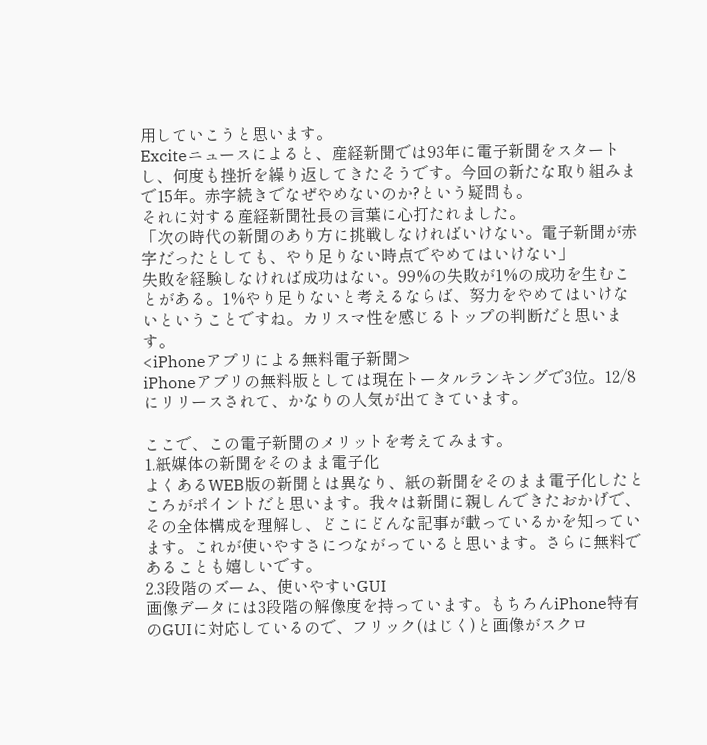用していこうと思います。
Exciteニュースによると、産経新聞では93年に電子新聞をスタートし、何度も挫折を繰り返してきたそうです。今回の新たな取り組みまで15年。赤字続きでなぜやめないのか?という疑問も。
それに対する産経新聞社長の言葉に心打たれました。
「次の時代の新聞のあり方に挑戦しなければいけない。電子新聞が赤字だったとしても、やり足りない時点でやめてはいけない」
失敗を経験しなければ成功はない。99%の失敗が1%の成功を生むことがある。1%やり足りないと考えるならば、努力をやめてはいけないということですね。カリスマ性を感じるトップの判断だと思います。
<iPhoneアプリによる無料電子新聞>
iPhoneアプリの無料版としては現在トータルランキングで3位。12/8にリリースされて、かなりの人気が出てきています。

ここで、この電子新聞のメリットを考えてみます。
1.紙媒体の新聞をそのまま電子化
よくあるWEB版の新聞とは異なり、紙の新聞をそのまま電子化したところがポイントだと思います。我々は新聞に親しんできたおかげで、その全体構成を理解し、どこにどんな記事が載っているかを知っています。これが使いやすさにつながっていると思います。さらに無料であることも嬉しいです。
2.3段階のズーム、使いやすいGUI
画像データには3段階の解像度を持っています。もちろんiPhone特有のGUIに対応しているので、フリック(はじく)と画像がスクロ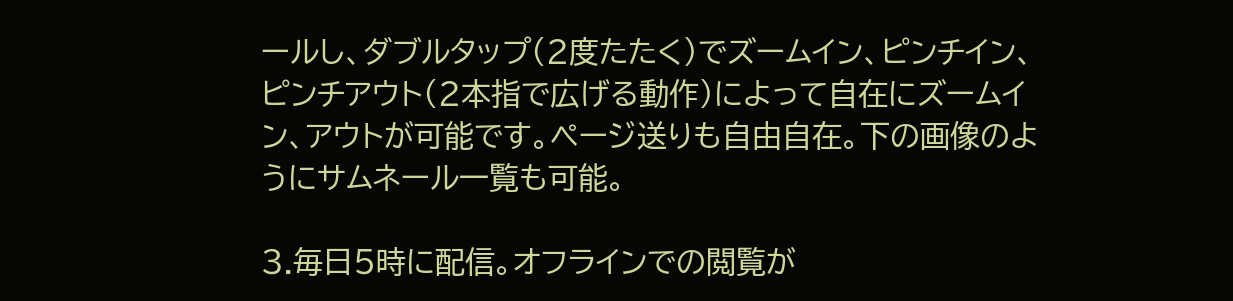ールし、ダブルタップ(2度たたく)でズームイン、ピンチイン、ピンチアウト(2本指で広げる動作)によって自在にズームイン、アウトが可能です。ページ送りも自由自在。下の画像のようにサムネール一覧も可能。

3.毎日5時に配信。オフラインでの閲覧が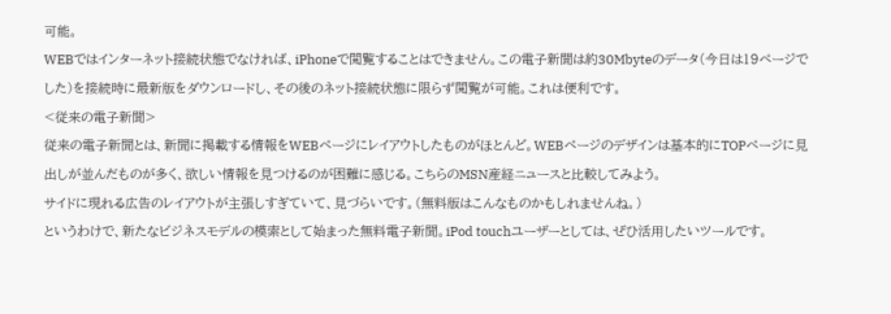可能。
WEBではインターネット接続状態でなければ、iPhoneで閲覧することはできません。この電子新聞は約30Mbyteのデータ(今日は19ページでした)を接続時に最新版をダウンロードし、その後のネット接続状態に限らず閲覧が可能。これは便利です。
<従来の電子新聞>
従来の電子新聞とは、新聞に掲載する情報をWEBページにレイアウトしたものがほとんど。WEBページのデザインは基本的にTOPページに見出しが並んだものが多く、欲しい情報を見つけるのが困難に感じる。こちらのMSN産経ニュースと比較してみよう。
サイドに現れる広告のレイアウトが主張しすぎていて、見づらいです。(無料版はこんなものかもしれませんね。)
というわけで、新たなビジネスモデルの模索として始まった無料電子新聞。iPod touchユーザーとしては、ぜひ活用したいツールです。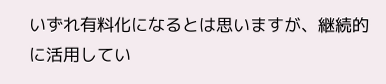いずれ有料化になるとは思いますが、継続的に活用してい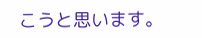こうと思います。